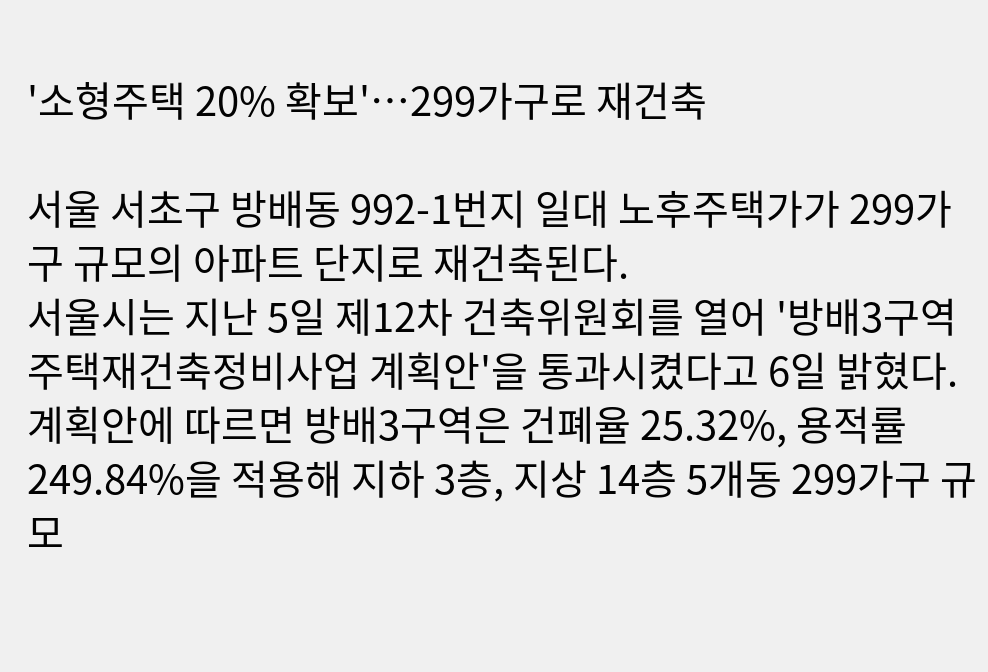'소형주택 20% 확보'…299가구로 재건축

서울 서초구 방배동 992-1번지 일대 노후주택가가 299가구 규모의 아파트 단지로 재건축된다.
서울시는 지난 5일 제12차 건축위원회를 열어 '방배3구역 주택재건축정비사업 계획안'을 통과시켰다고 6일 밝혔다.
계획안에 따르면 방배3구역은 건폐율 25.32%, 용적률 249.84%을 적용해 지하 3층, 지상 14층 5개동 299가구 규모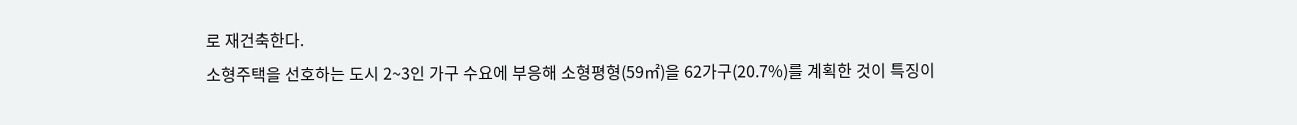로 재건축한다.
소형주택을 선호하는 도시 2~3인 가구 수요에 부응해 소형평형(59㎡)을 62가구(20.7%)를 계획한 것이 특징이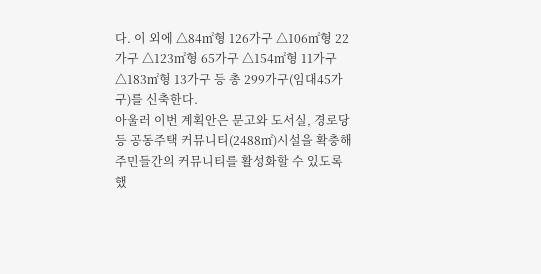다. 이 외에 △84㎡형 126가구 △106㎡형 22가구 △123㎡형 65가구 △154㎡형 11가구 △183㎡형 13가구 등 총 299가구(임대45가구)를 신축한다.
아울러 이번 계획안은 문고와 도서실, 경로당 등 공동주택 커뮤니티(2488㎡)시설을 확충해 주민들간의 커뮤니티를 활성화할 수 있도록 했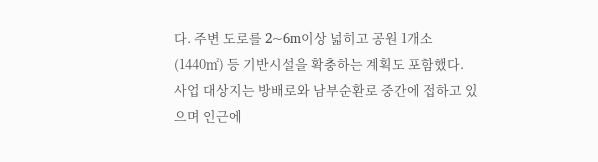다. 주변 도로를 2~6m이상 넓히고 공원 1개소(1440㎡) 등 기반시설을 확충하는 계획도 포함했다.
사업 대상지는 방배로와 남부순환로 중간에 접하고 있으며 인근에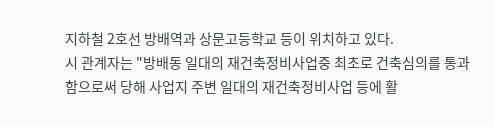지하철 2호선 방배역과 상문고등학교 등이 위치하고 있다.
시 관계자는 "방배동 일대의 재건축정비사업중 최초로 건축심의를 통과함으로써 당해 사업지 주변 일대의 재건축정비사업 등에 활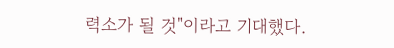력소가 될 것"이라고 기대했다.